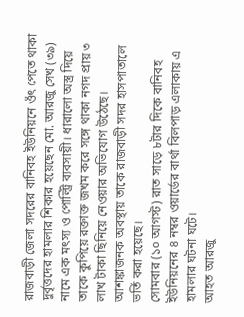রাজবাড়ী জেলা সদরের বানিবহ ইউনিয়নে ওঁৎ পেতে থাকা দুর্বৃত্তদের হামলার শিকার হয়েছেন মো. আরজু সেখ (৩৯) নামে এক মৎস্য ও পোল্ট্রি ব্যবসায়ী। ধারালো অস্ত্র দিয়ে তাকে কুপিয়ে রক্তাক্ত জখম করে সঙ্গে থাকা নগদ প্রায় ৩ লাখ টাকা ছিনিয়ে নেওয়ার অভিযোগ উঠেছে। আশঙ্কাজনক অবস্থায় তাকে রাজবাড়ী সদর হাসপাতালে ভর্তি করা হয়েছে।
সোমবার (১০ আগস্ট) রাত সাড়ে ৮টার দিকে বানিবহ ইউনিয়নের ৪ নম্বর ওয়ার্ডের বার্থা বিলপাড় এলাকায় এ হামলার ঘটনা ঘটে।
আহত আরজু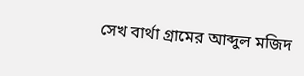সেখ বার্থা গ্রামের আব্দুল মজিদ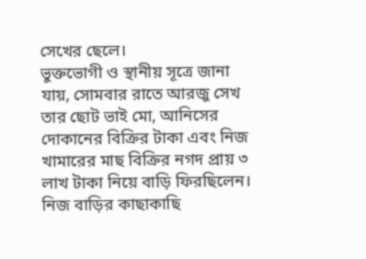সেখের ছেলে।
ভুক্তভোগী ও স্থানীয় সূত্রে জানা যায়, সোমবার রাতে আরজু সেখ তার ছোট ভাই মো, আনিসের দোকানের বিক্রির টাকা এবং নিজ খামারের মাছ বিক্রির নগদ প্রায় ৩ লাখ টাকা নিয়ে বাড়ি ফিরছিলেন। নিজ বাড়ির কাছাকাছি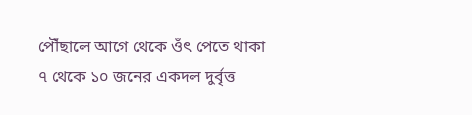পৌঁছালে আগে থেকে ওঁৎ পেতে থাকা ৭ থেকে ১০ জনের একদল দুর্বৃত্ত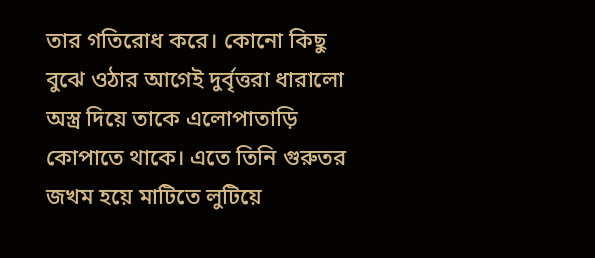তার গতিরোধ করে। কোনো কিছু বুঝে ওঠার আগেই দুর্বৃত্তরা ধারালো অস্ত্র দিয়ে তাকে এলোপাতাড়ি কোপাতে থাকে। এতে তিনি গুরুতর জখম হয়ে মাটিতে লুটিয়ে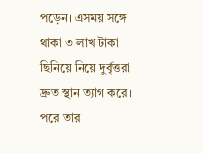পড়েন। এসময় সঙ্গে থাকা ৩ লাখ টাকা ছিনিয়ে নিয়ে দুর্বৃত্তরা দ্রুত স্থান ত্যাগ করে। পরে তার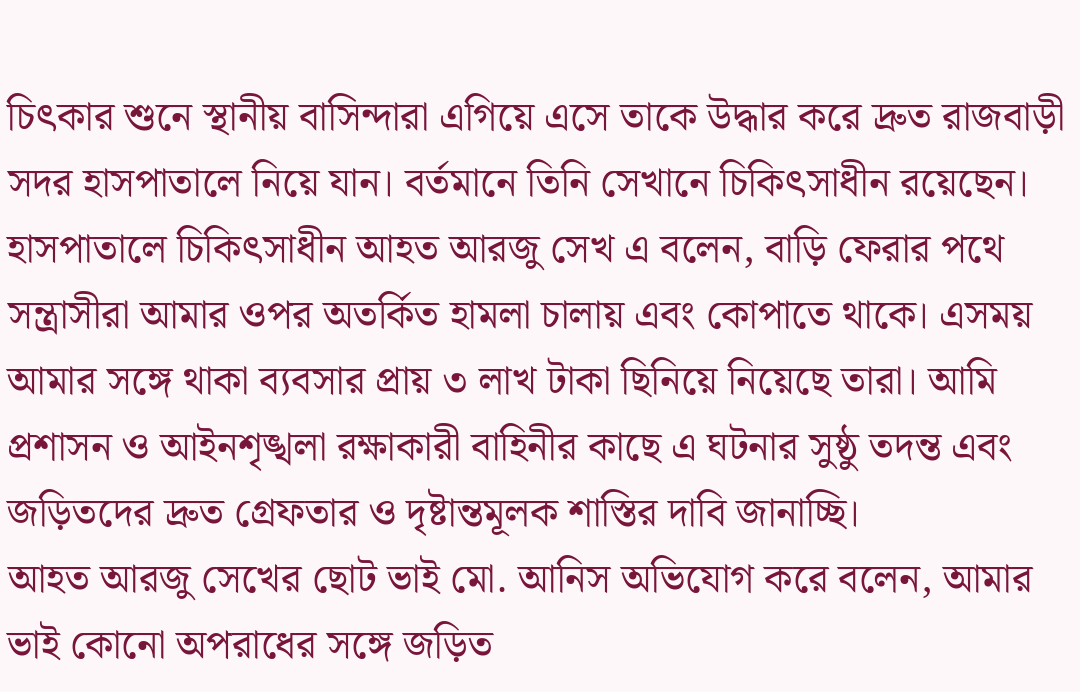চিৎকার শুনে স্থানীয় বাসিন্দারা এগিয়ে এসে তাকে উদ্ধার করে দ্রুত রাজবাড়ী সদর হাসপাতালে নিয়ে যান। বর্তমানে তিনি সেখানে চিকিৎসাধীন রয়েছেন।
হাসপাতালে চিকিৎসাধীন আহত আরজু সেখ এ বলেন, বাড়ি ফেরার পথে সন্ত্রাসীরা আমার ওপর অতর্কিত হামলা চালায় এবং কোপাতে থাকে। এসময় আমার সঙ্গে থাকা ব্যবসার প্রায় ৩ লাখ টাকা ছিনিয়ে নিয়েছে তারা। আমি প্রশাসন ও আইনশৃঙ্খলা রক্ষাকারী বাহিনীর কাছে এ ঘটনার সুষ্ঠু তদন্ত এবং জড়িতদের দ্রুত গ্রেফতার ও দৃষ্টান্তমূলক শাস্তির দাবি জানাচ্ছি।
আহত আরজু সেখের ছোট ভাই মো. আনিস অভিযোগ করে বলেন, আমার ভাই কোনো অপরাধের সঙ্গে জড়িত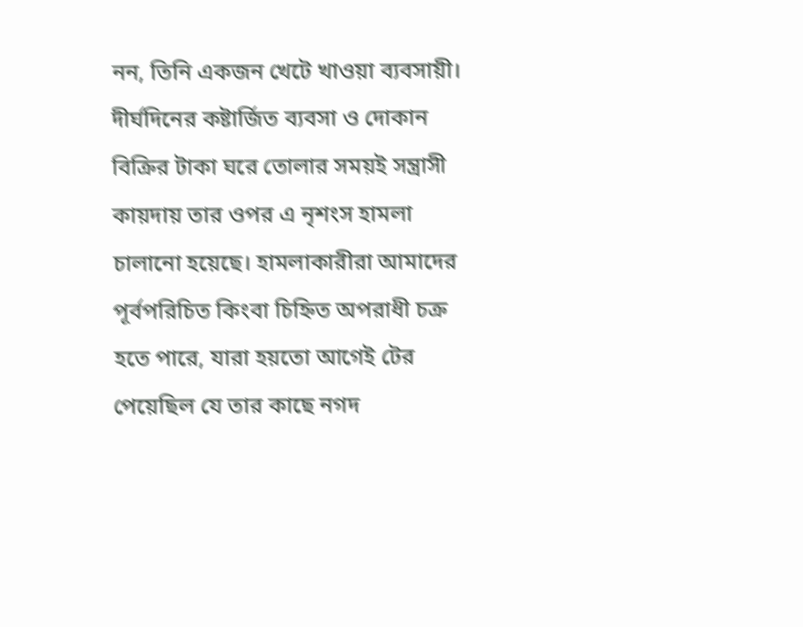নন, তিনি একজন খেটে খাওয়া ব্যবসায়ী। দীর্ঘদিনের কষ্টার্জিত ব্যবসা ও দোকান বিক্রির টাকা ঘরে তোলার সময়ই সন্ত্রাসী কায়দায় তার ওপর এ নৃশংস হামলা চালানো হয়েছে। হামলাকারীরা আমাদের পূর্বপরিচিত কিংবা চিহ্নিত অপরাধী চক্র হতে পারে, যারা হয়তো আগেই টের পেয়েছিল যে তার কাছে নগদ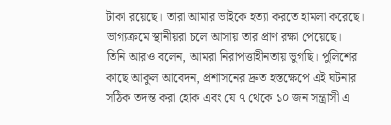টাকা রয়েছে। তারা আমার ভাইকে হত্যা করতে হামলা করেছে। ভাগ্যক্রমে স্থানীয়রা চলে আসায় তার প্রাণ রক্ষা পেয়েছে।
তিনি আরও বলেন, আমরা নিরাপত্তাহীনতায় ভুগছি। পুলিশের কাছে আকুল আবেদন, প্রশাসনের দ্রুত হস্তক্ষেপে এই ঘটনার সঠিক তদন্ত করা হোক এবং যে ৭ থেকে ১০ জন সন্ত্রাসী এ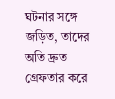ঘটনার সঙ্গে জড়িত, তাদের অতি দ্রুত গ্রেফতার করে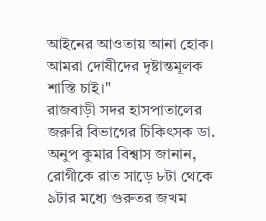আইনের আওতায় আনা হোক। আমরা দোষীদের দৃষ্টান্তমূলক শাস্তি চাই।"
রাজবাড়ী সদর হাসপাতালের জরুরি বিভাগের চিকিৎসক ডা. অনুপ কুমার বিশ্বাস জানান, রোগীকে রাত সাড়ে ৮টা থেকে ৯টার মধ্যে গুরুতর জখম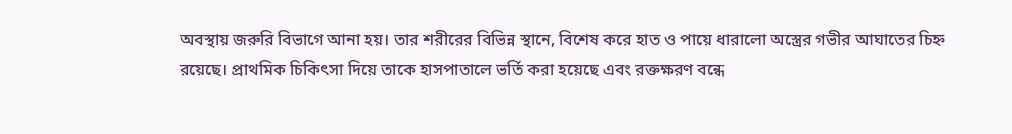অবস্থায় জরুরি বিভাগে আনা হয়। তার শরীরের বিভিন্ন স্থানে, বিশেষ করে হাত ও পায়ে ধারালো অস্ত্রের গভীর আঘাতের চিহ্ন রয়েছে। প্রাথমিক চিকিৎসা দিয়ে তাকে হাসপাতালে ভর্তি করা হয়েছে এবং রক্তক্ষরণ বন্ধে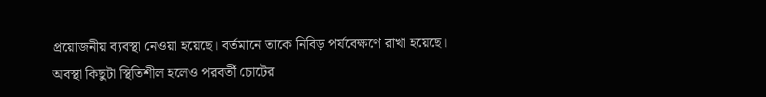প্রয়োজনীয় ব্যবস্থা নেওয়া হয়েছে। বর্তমানে তাকে নিবিড় পর্যবেক্ষণে রাখা হয়েছে। অবস্থা কিছুটা স্থিতিশীল হলেও পরবর্তী চোটের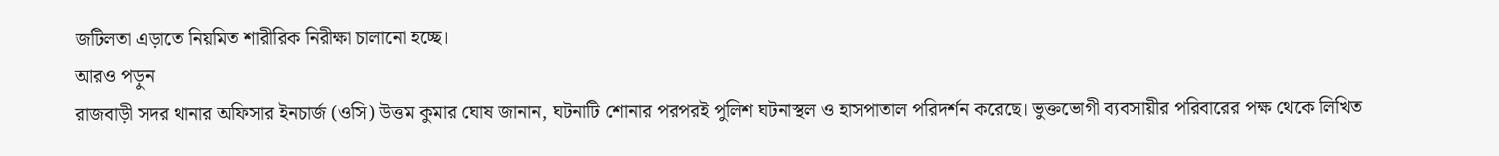জটিলতা এড়াতে নিয়মিত শারীরিক নিরীক্ষা চালানো হচ্ছে।
আরও পড়ুন
রাজবাড়ী সদর থানার অফিসার ইনচার্জ (ওসি) উত্তম কুমার ঘোষ জানান, ঘটনাটি শোনার পরপরই পুলিশ ঘটনাস্থল ও হাসপাতাল পরিদর্শন করেছে। ভুক্তভোগী ব্যবসায়ীর পরিবারের পক্ষ থেকে লিখিত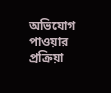অভিযোগ পাওয়ার প্রক্রিয়া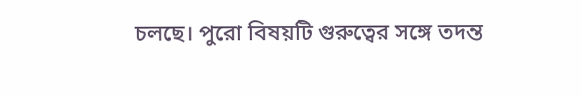চলছে। পুরো বিষয়টি গুরুত্বের সঙ্গে তদন্ত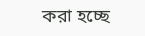করা হচ্ছে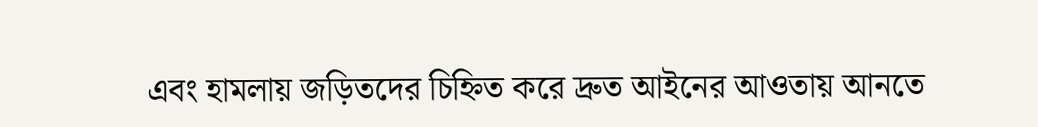এবং হামলায় জড়িতদের চিহ্নিত করে দ্রুত আইনের আওতায় আনতে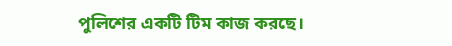পুলিশের একটি টিম কাজ করছে।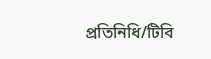প্রতিনিধি/টিবি